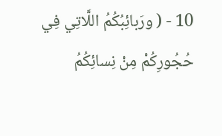10 - ( ورَبائِبُكُمُ اللَّاتِي فِي حُجُورِكُمْ مِنْ نِسائِكُمُ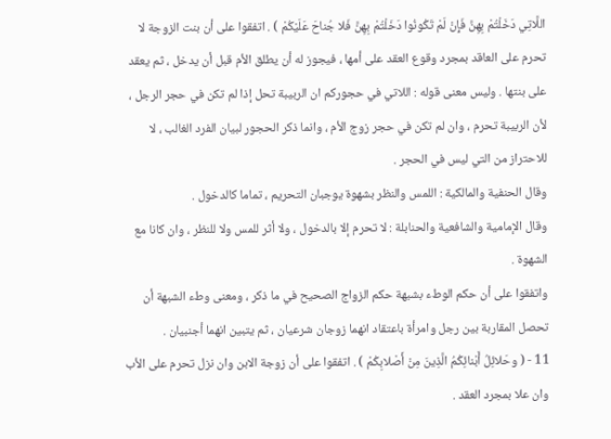اللَّاتِي دَخَلْتُمْ بِهِنَّ فَإِنْ لَمْ تَكُونُوا دَخَلْتُمْ بِهِنَّ فَلا جُناحَ عَلَيْكُمْ ) . اتفقوا على أن بنت الزوجة لا تحرم على العاقد بمجرد وقوع العقد على أمها ، فيجوز له أن يطلق الأم قبل أن يدخل ، ثم يعقد على بنتها . وليس معنى قوله : اللاتي في حجوركم ان الربيبة تحل إذا لم تكن في حجر الرجل ، لأن الربيبة تحرم ، وان لم تكن في حجر زوج الأم ، وانما ذكر الحجور لبيان الفرد الغالب ، لا للاحتراز من التي ليس في الحجر .
وقال الحنفية والمالكية : اللمس والنظر بشهوة يوجبان التحريم ، تماما كالدخول .
وقال الإمامية والشافعية والحنابلة : لا تحرم إلا بالدخول ، ولا أثر للمس ولا للنظر ، وان كانا مع الشهوة .
واتفقوا على أن حكم الوطء بشبهة حكم الزواج الصحيح في ما ذكر ، ومعنى وطء الشبهة أن تحصل المقاربة بين رجل وامرأة باعتقاد انهما زوجان شرعيان ، ثم يتبين انهما أجنبيان .
11 - ( وحَلائِلُ أَبْنائِكُمُ الَّذِينَ مِنْ أَصْلابِكُمْ ) . اتفقوا على أن زوجة الابن وان نزل تحرم على الأب وان علا بمجرد العقد .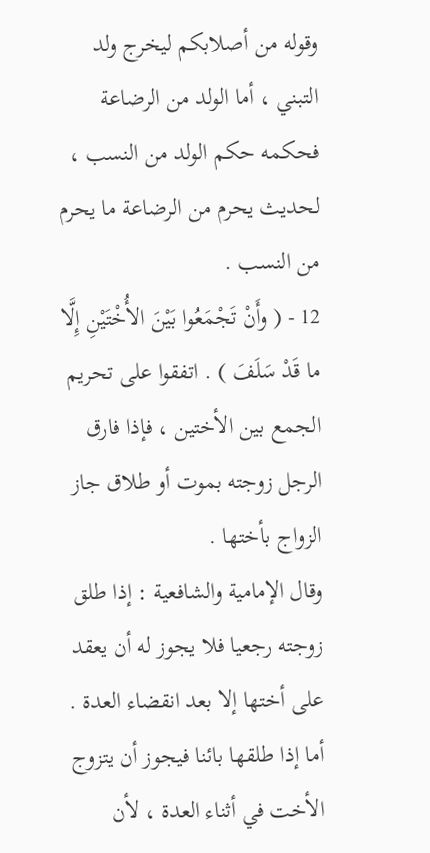وقوله من أصلابكم ليخرج ولد التبني ، أما الولد من الرضاعة فحكمه حكم الولد من النسب ، لحديث يحرم من الرضاعة ما يحرم من النسب .
12 - ( وأَنْ تَجْمَعُوا بَيْنَ الأُخْتَيْنِ إِلَّا ما قَدْ سَلَفَ ) . اتفقوا على تحريم الجمع بين الأختين ، فإذا فارق الرجل زوجته بموت أو طلاق جاز الزواج بأختها .
وقال الإمامية والشافعية : إذا طلق زوجته رجعيا فلا يجوز له أن يعقد على أختها إلا بعد انقضاء العدة . أما إذا طلقها بائنا فيجوز أن يتزوج الأخت في أثناء العدة ، لأن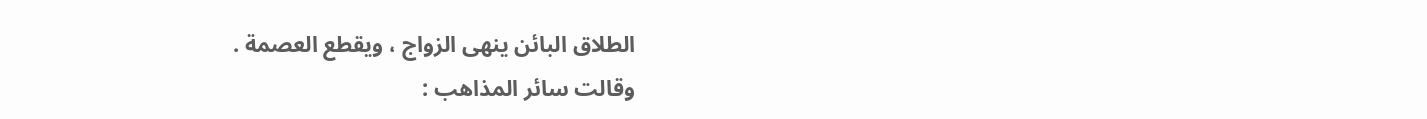الطلاق البائن ينهى الزواج ، ويقطع العصمة .
وقالت سائر المذاهب :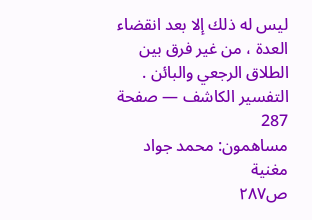ليس له ذلك إلا بعد انقضاء العدة ، من غير فرق بين الطلاق الرجعي والبائن .
التفسير الكاشف — صفحة 287
مساهمون: محمد جواد مغنية
ص٢٨٧